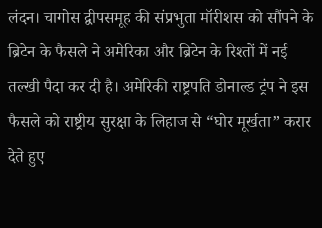लंदन। चागोस द्वीपसमूह की संप्रभुता मॉरीशस को सौंपने के ब्रिटेन के फैसले ने अमेरिका और ब्रिटेन के रिश्तों में नई तल्खी पैदा कर दी है। अमेरिकी राष्ट्रपति डोनाल्ड ट्रंप ने इस फैसले को राष्ट्रीय सुरक्षा के लिहाज से “घोर मूर्खता” करार देते हुए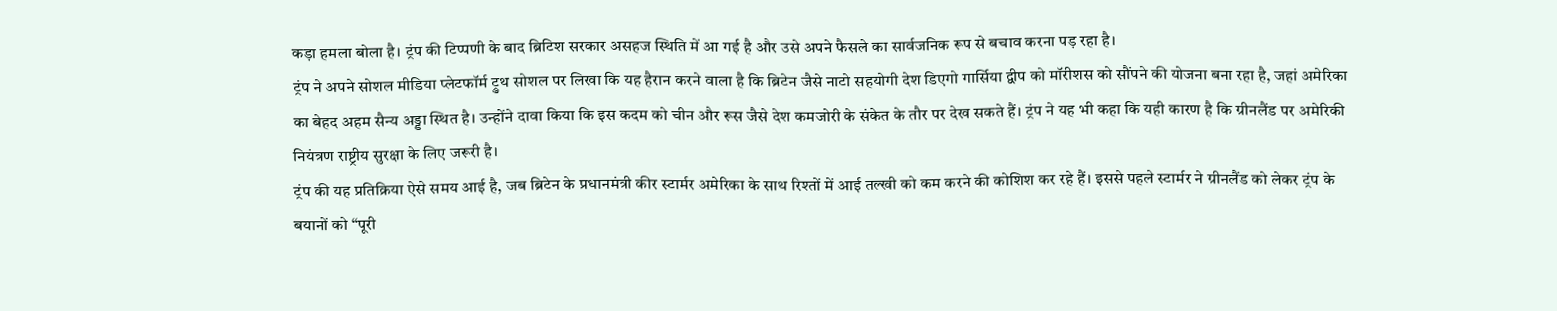कड़ा हमला बोला है। ट्रंप की टिप्पणी के बाद ब्रिटिश सरकार असहज स्थिति में आ गई है और उसे अपने फैसले का सार्वजनिक रूप से बचाव करना पड़ रहा है।
ट्रंप ने अपने सोशल मीडिया प्लेटफॉर्म ट्रुथ सोशल पर लिखा कि यह हैरान करने वाला है कि ब्रिटेन जैसे नाटो सहयोगी देश डिएगो गार्सिया द्वीप को मॉरीशस को सौंपने की योजना बना रहा है, जहां अमेरिका का बेहद अहम सैन्य अड्डा स्थित है। उन्होंने दावा किया कि इस कदम को चीन और रूस जैसे देश कमजोरी के संकेत के तौर पर देख सकते हैं। ट्रंप ने यह भी कहा कि यही कारण है कि ग्रीनलैंड पर अमेरिकी नियंत्रण राष्ट्रीय सुरक्षा के लिए जरूरी है।
ट्रंप की यह प्रतिक्रिया ऐसे समय आई है, जब ब्रिटेन के प्रधानमंत्री कीर स्टार्मर अमेरिका के साथ रिश्तों में आई तल्खी को कम करने की कोशिश कर रहे हैं। इससे पहले स्टार्मर ने ग्रीनलैंड को लेकर ट्रंप के बयानों को “पूरी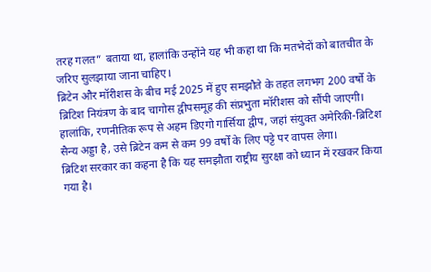तरह गलत” बताया था, हालांकि उन्होंने यह भी कहा था कि मतभेदों को बातचीत के जरिए सुलझाया जाना चाहिए।
ब्रिटेन और मॉरीशस के बीच मई 2025 में हुए समझौते के तहत लगभग 200 वर्षों के ब्रिटिश नियंत्रण के बाद चागोस द्वीपसमूह की संप्रभुता मॉरीशस को सौंपी जाएगी। हालांकि, रणनीतिक रूप से अहम डिएगो गार्सिया द्वीप, जहां संयुक्त अमेरिकी-ब्रिटिश सैन्य अड्डा है, उसे ब्रिटेन कम से कम 99 वर्षों के लिए पट्टे पर वापस लेगा।
ब्रिटिश सरकार का कहना है कि यह समझौता राष्ट्रीय सुरक्षा को ध्यान में रखकर किया गया है।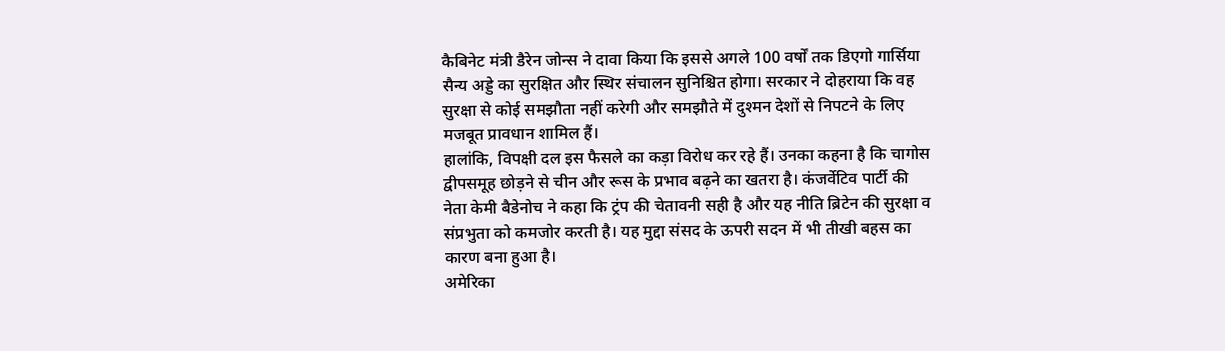कैबिनेट मंत्री डैरेन जोन्स ने दावा किया कि इससे अगले 100 वर्षों तक डिएगो गार्सिया सैन्य अड्डे का सुरक्षित और स्थिर संचालन सुनिश्चित होगा। सरकार ने दोहराया कि वह सुरक्षा से कोई समझौता नहीं करेगी और समझौते में दुश्मन देशों से निपटने के लिए मजबूत प्रावधान शामिल हैं।
हालांकि, विपक्षी दल इस फैसले का कड़ा विरोध कर रहे हैं। उनका कहना है कि चागोस द्वीपसमूह छोड़ने से चीन और रूस के प्रभाव बढ़ने का खतरा है। कंजर्वेटिव पार्टी की नेता केमी बैडेनोच ने कहा कि ट्रंप की चेतावनी सही है और यह नीति ब्रिटेन की सुरक्षा व संप्रभुता को कमजोर करती है। यह मुद्दा संसद के ऊपरी सदन में भी तीखी बहस का कारण बना हुआ है।
अमेरिका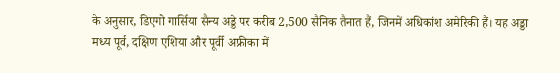के अनुसार, डिएगो गार्सिया सैन्य अड्डे पर करीब 2,500 सैनिक तैनात हैं, जिनमें अधिकांश अमेरिकी हैं। यह अड्डा मध्य पूर्व, दक्षिण एशिया और पूर्वी अफ्रीका में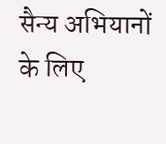सैन्य अभियानों के लिए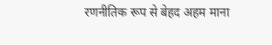रणनीतिक रूप से बेहद अहम माना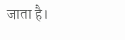जाता है।